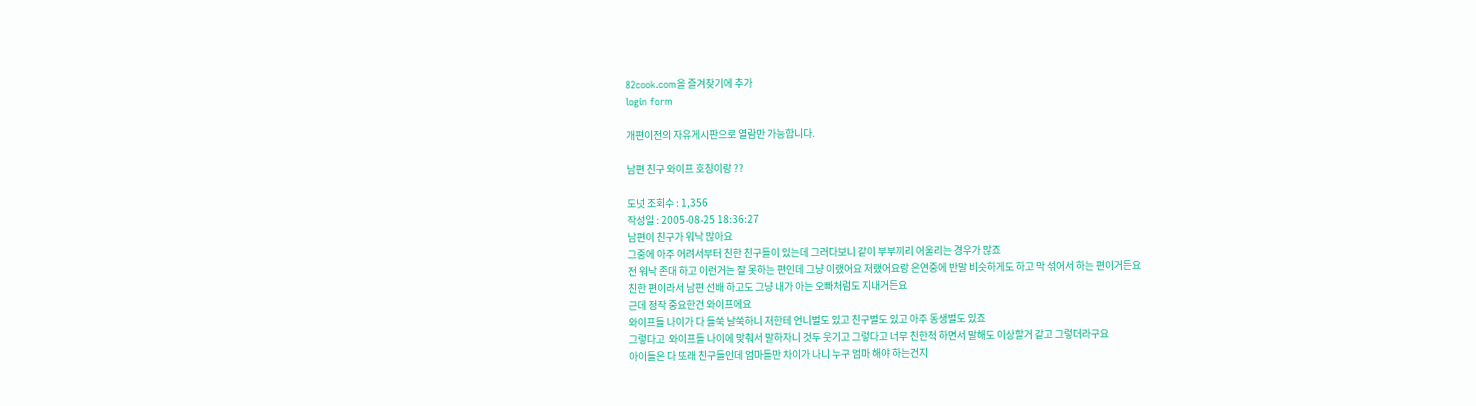82cook.com을 즐겨찾기에 추가
login form

개편이전의 자유게시판으로 열람만 가능합니다.

남편 친구 와이프 호칭이랑 ??

도넛 조회수 : 1,356
작성일 : 2005-08-25 18:36:27
남편이 친구가 워낙 많아요
그중에 아주 어려서부터 친한 친구들이 있는데 그러다보니 같이 부부끼리 어울리는 경우가 많죠
전 워낙 존대 하고 이런거는 잘 못하는 편인데 그냥 이랬어요 저랬어요랑 은연중에 반말 비슷하게도 하고 막 섞어서 하는 편이거든요
친한 편이라서 남편 선배 하고도 그냥 내가 아는 오빠처럼도 지내거든요
근데 정작 중요한건 와이프에요
와이프들 나이가 다 들쑥 날쑥하니 저한테 언니벌도 있고 친구벌도 있고 아주 동생벌도 있죠
그렇다고  와이프들 나이에 맞춰서 말하자니 것두 웃기고 그렇다고 너무 친한척 하면서 말해도 이상할거 같고 그렇더라구요
아이들은 다 또래 친구들인데 엄마들만 차이가 나니 누구 엄마 해야 하는건지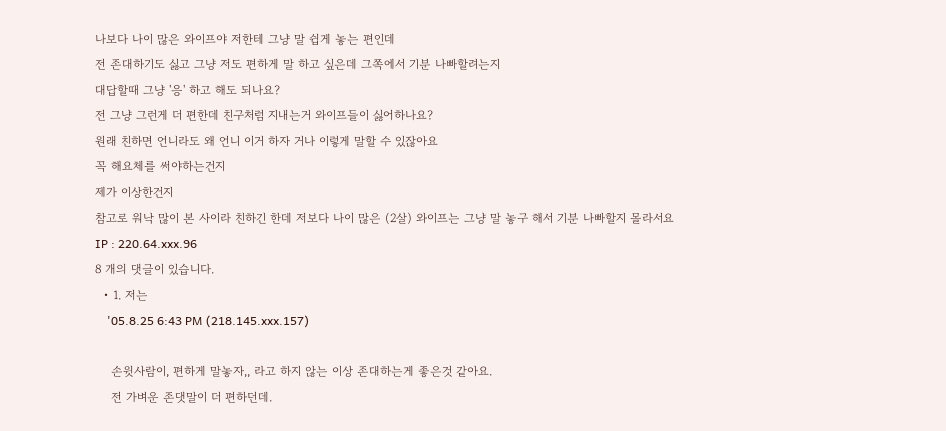나보다 나이 많은 와이프야 저한테 그냥 말 쉽게 놓는 편인데
전 존대하기도 싫고 그냥 저도 편하게 말 하고 싶은데 그쪽에서 기분 나빠할려는지
대답할때 그냥 '응' 하고 해도 되나요?
전 그냥 그런게 더 편한데 친구처럼 지내는거 와이프들이 싫어하나요?
원래 친하면 언니라도 왜 언니 이거 하자 거나 이렇게 말할 수 있잖아요
꼭 해요체를 써야하는건지
제가 이상한건지
참고로 워낙 많이 본 사이라 친하긴 한데 저보다 나이 많은 (2살) 와이프는 그냥 말 놓구 해서 기분 나빠할지 몰라서요
IP : 220.64.xxx.96
8 개의 댓글이 있습니다.
  • 1. 저는
    '05.8.25 6:43 PM (218.145.xxx.157)

    손윗사람이, 편하게 말놓자,, 라고 하지 않는 이상 존대하는게 좋은것 같아요.
    전 가벼운 존댓말이 더 편하던데.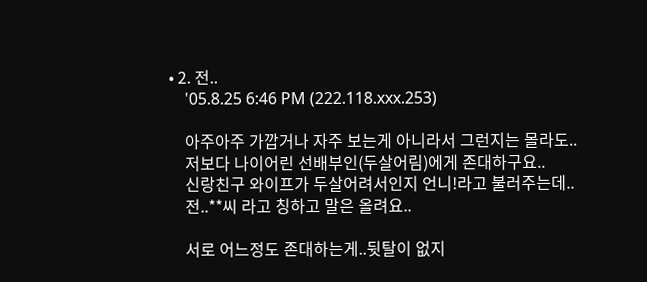• 2. 전..
    '05.8.25 6:46 PM (222.118.xxx.253)

    아주아주 가깝거나 자주 보는게 아니라서 그런지는 몰라도..
    저보다 나이어린 선배부인(두살어림)에게 존대하구요..
    신랑친구 와이프가 두살어려서인지 언니!라고 불러주는데..
    전..**씨 라고 칭하고 말은 올려요..

    서로 어느정도 존대하는게..뒷탈이 없지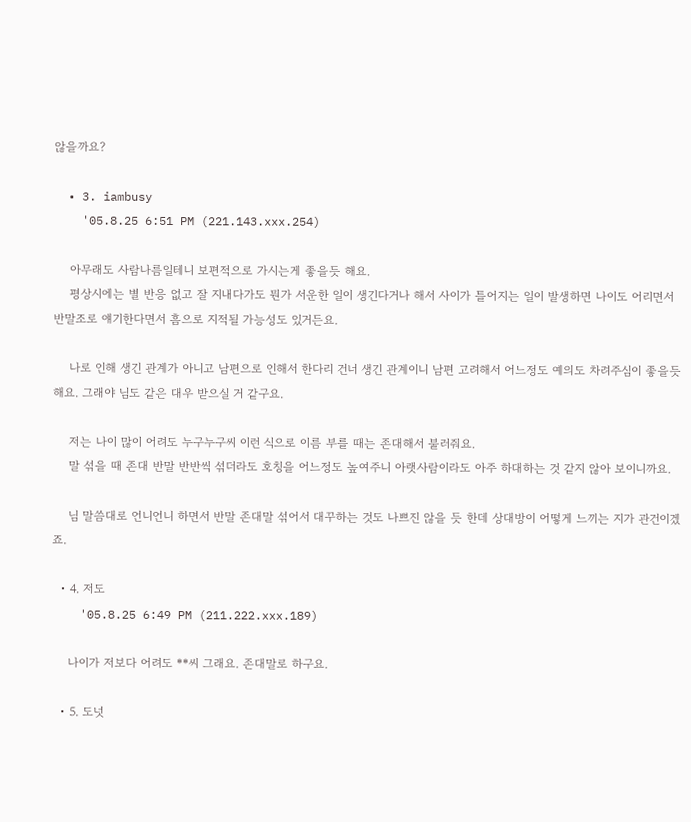않을까요?

  • 3. iambusy
    '05.8.25 6:51 PM (221.143.xxx.254)

    아무래도 사람나름일테니 보편적으로 가시는게 좋을듯 해요.
    평상시에는 별 반응 없고 잘 지내다가도 뭔가 서운한 일이 생긴다거나 해서 사이가 틀어지는 일이 발생하면 나이도 어리면서 반말조로 얘기한다면서 흠으로 지적될 가능성도 있거든요.

    나로 인해 생긴 관계가 아니고 남편으로 인해서 한다리 건너 생긴 관계이니 남편 고려해서 어느정도 예의도 차려주심이 좋을듯 해요. 그래야 님도 같은 대우 받으실 거 같구요.

    저는 나이 많이 어려도 누구누구씨 이런 식으로 이름 부를 때는 존대해서 불러줘요.
    말 섞을 때 존대 반말 반반씩 섞더라도 호칭을 어느정도 높여주니 아랫사람이라도 아주 하대하는 것 같지 않아 보이니까요.

    님 말씀대로 언니언니 하면서 반말 존대말 섞어서 대꾸하는 것도 나쁘진 않을 듯 한데 상대방이 어떻게 느끼는 지가 관건이겠죠.

  • 4. 저도
    '05.8.25 6:49 PM (211.222.xxx.189)

    나이가 저보다 어려도 **씨 그래요. 존대말로 하구요.

  • 5. 도넛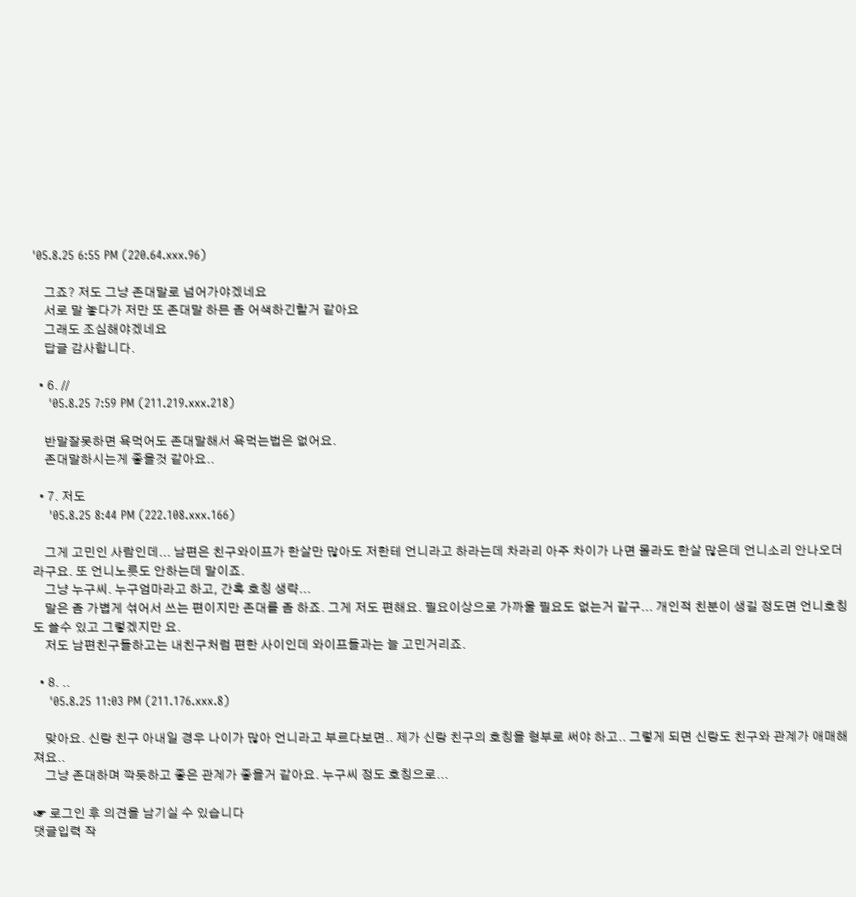'05.8.25 6:55 PM (220.64.xxx.96)

    그죠? 저도 그냥 존대말로 넘어가야겠네요
    서로 말 놓다가 저만 또 존대말 하믄 좀 어색하긴할거 같아요
    그래도 조심해야겠네요
    답글 감사합니다.

  • 6. //
    '05.8.25 7:59 PM (211.219.xxx.218)

    반말잘못하면 욕먹어도 존대말해서 욕먹는법은 없어요.
    존대말하시는게 좋을것 같아요..

  • 7. 저도
    '05.8.25 8:44 PM (222.108.xxx.166)

    그게 고민인 사람인데... 남편은 친구와이프가 한살만 많아도 저한테 언니라고 하라는데 차라리 아주 차이가 나면 몰라도 한살 많은데 언니소리 안나오더라구요. 또 언니노릇도 안하는데 말이죠.
    그냥 누구씨. 누구엄마라고 하고, 간혹 호칭 생략...
    말은 좀 가볍게 섞어서 쓰는 편이지만 존대를 좀 하죠. 그게 저도 편해요. 필요이상으로 가까울 필요도 없는거 같구... 개인적 친분이 생길 정도면 언니호칭도 쓸수 있고 그렇겠지만 요.
    저도 남편친구들하고는 내친구처럼 편한 사이인데 와이프들과는 늘 고민거리죠.

  • 8. ..
    '05.8.25 11:03 PM (211.176.xxx.8)

    맞아요. 신랑 친구 아내일 경우 나이가 많아 언니라고 부르다보면.. 제가 신랑 친구의 호칭을 형부로 써야 하고.. 그렇게 되면 신랑도 친구와 관계가 애매해져요..
    그냥 존대하며 깍듯하고 좋은 관계가 좋을거 같아요. 누구씨 정도 호칭으로...

☞ 로그인 후 의견을 남기실 수 있습니다
댓글입력 작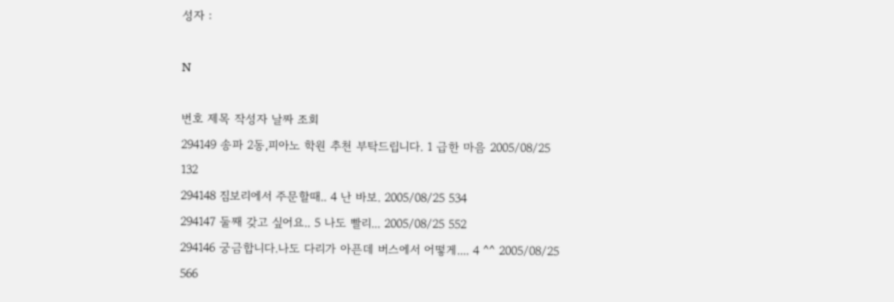성자 :

N

번호 제목 작성자 날짜 조회
294149 송파 2동,피아노 학원 추천 부탁드립니다. 1 급한 마음 2005/08/25 132
294148 짐보리에서 주문할때.. 4 난 바보. 2005/08/25 534
294147 둘째 갖고 싶어요.. 5 나도 빨리... 2005/08/25 552
294146 궁금합니다.나도 다리가 아픈데 버스에서 어떻게.... 4 ^^ 2005/08/25 566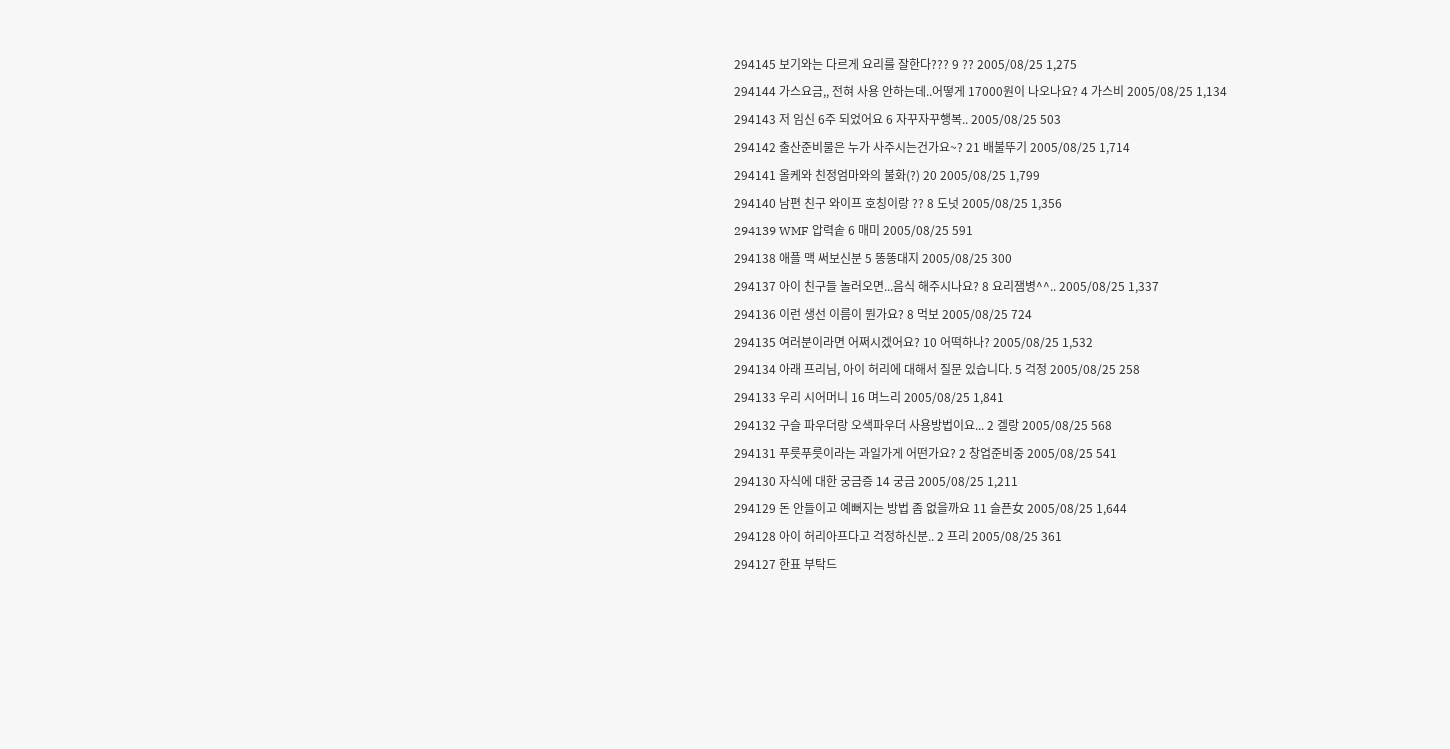294145 보기와는 다르게 요리를 잘한다??? 9 ?? 2005/08/25 1,275
294144 가스요금,, 전혀 사용 안하는데..어떻게 17000원이 나오나요? 4 가스비 2005/08/25 1,134
294143 저 임신 6주 되었어요 6 자꾸자꾸행복.. 2005/08/25 503
294142 출산준비물은 누가 사주시는건가요~? 21 배불뚜기 2005/08/25 1,714
294141 올케와 친정엄마와의 불화(?) 20 2005/08/25 1,799
294140 남편 친구 와이프 호칭이랑 ?? 8 도넛 2005/08/25 1,356
294139 WMF 압력솥 6 매미 2005/08/25 591
294138 애플 맥 써보신분 5 똥똥대지 2005/08/25 300
294137 아이 친구들 놀러오면...음식 해주시나요? 8 요리잼병^^.. 2005/08/25 1,337
294136 이런 생선 이름이 뭔가요? 8 먹보 2005/08/25 724
294135 여러분이라면 어쩌시겠어요? 10 어떡하나? 2005/08/25 1,532
294134 아래 프리님, 아이 허리에 대해서 질문 있습니다. 5 걱정 2005/08/25 258
294133 우리 시어머니 16 며느리 2005/08/25 1,841
294132 구슬 파우더랑 오색파우더 사용방법이요... 2 겔랑 2005/08/25 568
294131 푸릇푸릇이라는 과일가게 어떤가요? 2 창업준비중 2005/08/25 541
294130 자식에 대한 궁금증 14 궁금 2005/08/25 1,211
294129 돈 안들이고 예뻐지는 방법 좀 없을까요 11 슬픈女 2005/08/25 1,644
294128 아이 허리아프다고 걱정하신분.. 2 프리 2005/08/25 361
294127 한표 부탁드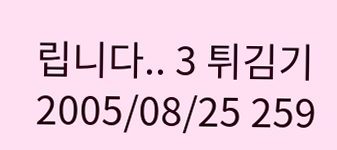립니다.. 3 튀김기 2005/08/25 259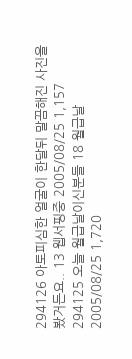294126 아토피심한 얼굴이 한달뒤 말끔해진 사진을 봤거든요.. 13 웹서핑중 2005/08/25 1,157
294125 오늘 월급날이신분들 18 월급날 2005/08/25 1,720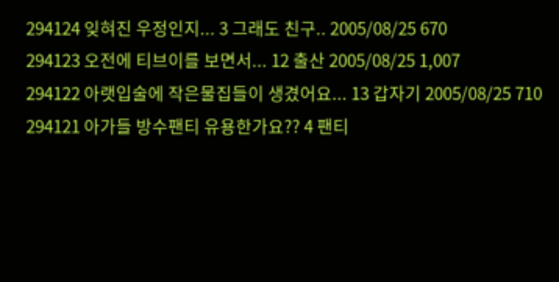294124 잊혀진 우정인지... 3 그래도 친구.. 2005/08/25 670
294123 오전에 티브이를 보면서... 12 출산 2005/08/25 1,007
294122 아랫입술에 작은물집들이 생겼어요... 13 갑자기 2005/08/25 710
294121 아가들 방수팬티 유용한가요?? 4 팬티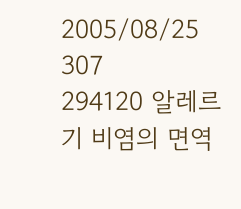2005/08/25 307
294120 알레르기 비염의 면역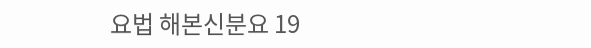요법 해본신분요 19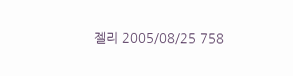젤리 2005/08/25 758